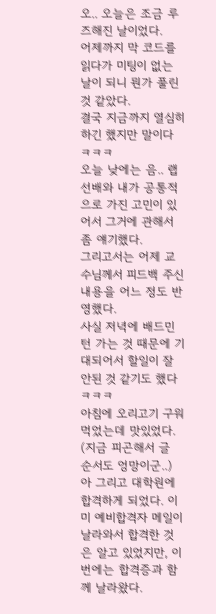오.. 오늘은 조금 루즈해진 날이었다.
어제까지 막 코드를 읽다가 미팅이 없는 날이 되니 뭔가 풀린 것 같았다.
결국 지금까지 열심히 하긴 했지만 말이다 ㅋㅋㅋ
오늘 낮에는 음.. 랩 선배와 내가 공통적으로 가진 고민이 있어서 그거에 관해서 좀 얘기했다.
그리고서는 어제 교수님께서 피드백 주신 내용을 어느 정도 반영했다.
사실 저녁에 배드민턴 가는 것 때문에 기대되어서 할일이 잘 안된 것 같기도 했다 ㅋㅋㅋ
아침에 오리고기 구워먹었는데 맛있었다. (지금 피곤해서 글 순서도 엉망이군..)
아 그리고 대학원에 합격하게 되었다. 이미 예비합격자 메일이 날라와서 합격한 것은 알고 있었지만, 이번에는 합격증과 함께 날라왔다.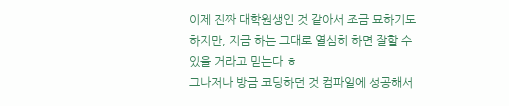이제 진짜 대학원생인 것 같아서 조금 묘하기도 하지만, 지금 하는 그대로 열심히 하면 잘할 수 있을 거라고 믿는다 ㅎ
그나저나 방금 코딩하던 것 컴파일에 성공해서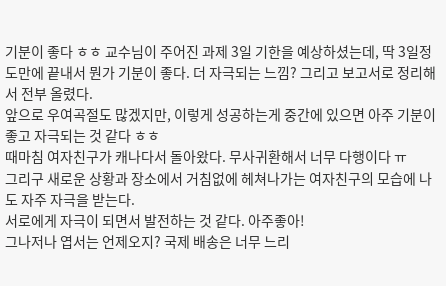기분이 좋다 ㅎㅎ 교수님이 주어진 과제 3일 기한을 예상하셨는데, 딱 3일정도만에 끝내서 뭔가 기분이 좋다. 더 자극되는 느낌? 그리고 보고서로 정리해서 전부 올렸다.
앞으로 우여곡절도 많겠지만, 이렇게 성공하는게 중간에 있으면 아주 기분이 좋고 자극되는 것 같다 ㅎㅎ
때마침 여자친구가 캐나다서 돌아왔다. 무사귀환해서 너무 다행이다 ㅠ
그리구 새로운 상황과 장소에서 거침없에 헤쳐나가는 여자친구의 모습에 나도 자주 자극을 받는다.
서로에게 자극이 되면서 발전하는 것 같다. 아주좋아!
그나저나 엽서는 언제오지? 국제 배송은 너무 느리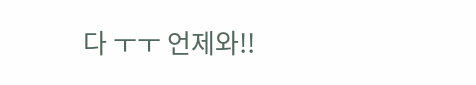다 ㅜㅜ 언제와!!